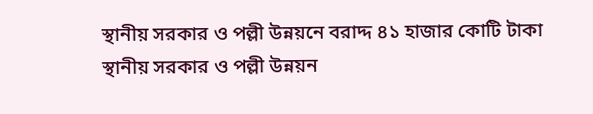স্থানীয় সরকার ও পল্লী উন্নয়নে বরাদ্দ ৪১ হাজার কোটি টাকা
স্থানীয় সরকার ও পল্লী উন্নয়ন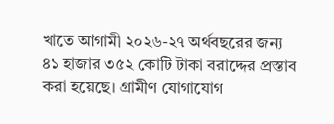খাতে আগামী ২০২৬-২৭ অর্থবছরের জন্য ৪১ হাজার ৩৫২ কোটি টাকা বরাদ্দের প্রস্তাব করা হয়েছে। গ্রামীণ যোগাযোগ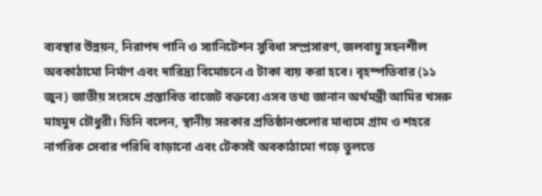ব্যবস্থার উন্নয়ন, নিরাপদ পানি ও স্যানিটেশন সুবিধা সম্প্রসারণ, জলবায়ু সহনশীল অবকাঠামো নির্মাণ এবং দারিদ্র্য বিমোচনে এ টাকা ব্যয় করা হবে। বৃহস্পতিবার (১১ জুন) জাতীয় সংসদে প্রস্তাবিত বাজেট বক্তব্যে এসব তথ্য জানান অর্থমন্ত্রী আমির খসরু মাহমুদ চৌধুরী। তিনি বলেন, স্থানীয় সরকার প্রতিষ্ঠানগুলোর মাধ্যমে গ্রাম ও শহরে নাগরিক সেবার পরিধি বাড়ানো এবং টেকসই অবকাঠামো গড়ে তুলতে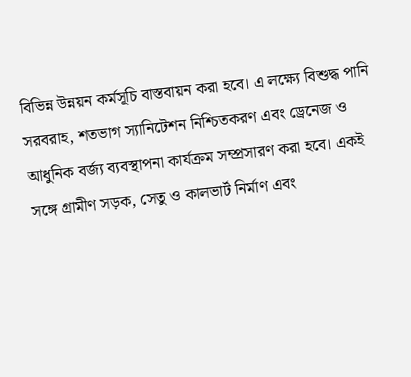বিভিন্ন উন্নয়ন কর্মসূচি বাস্তবায়ন করা হবে। এ লক্ষ্যে বিশুদ্ধ পানি সরবরাহ, শতভাগ স্যানিটেশন নিশ্চিতকরণ এবং ড্রেনেজ ও আধুনিক বর্জ্য ব্যবস্থাপনা কার্যক্রম সম্প্রসারণ করা হবে। একই সঙ্গে গ্রামীণ সড়ক, সেতু ও কালভার্ট নির্মাণ এবং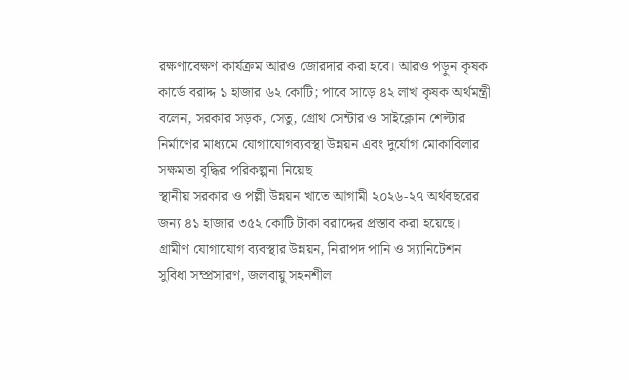রক্ষণাবেক্ষণ কার্যক্রম আরও জোরদার করা হবে। আরও পড়ুন কৃষক কার্ডে বরাদ্দ ১ হাজার ৬২ কোটি; পাবে সাড়ে ৪২ লাখ কৃষক অর্থমন্ত্রী বলেন, সরকার সড়ক, সেতু, গ্রোথ সেন্টার ও সাইক্লোন শেল্টার নির্মাণের মাধ্যমে যোগাযোগব্যবস্থা উন্নয়ন এবং দুর্যোগ মোকাবিলার সক্ষমতা বৃদ্ধির পরিকল্পনা নিয়েছ
স্থানীয় সরকার ও পল্লী উন্নয়ন খাতে আগামী ২০২৬-২৭ অর্থবছরের জন্য ৪১ হাজার ৩৫২ কোটি টাকা বরাদ্দের প্রস্তাব করা হয়েছে।
গ্রামীণ যোগাযোগ ব্যবস্থার উন্নয়ন, নিরাপদ পানি ও স্যানিটেশন সুবিধা সম্প্রসারণ, জলবায়ু সহনশীল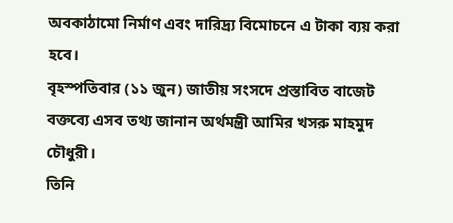অবকাঠামো নির্মাণ এবং দারিদ্র্য বিমোচনে এ টাকা ব্যয় করা হবে।
বৃহস্পতিবার (১১ জুন) জাতীয় সংসদে প্রস্তাবিত বাজেট বক্তব্যে এসব তথ্য জানান অর্থমন্ত্রী আমির খসরু মাহমুদ চৌধুরী।
তিনি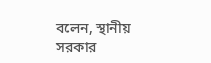বলেন, স্থানীয় সরকার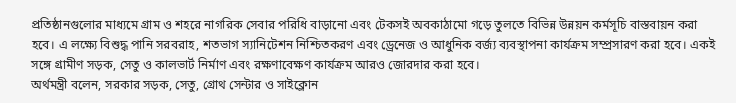প্রতিষ্ঠানগুলোর মাধ্যমে গ্রাম ও শহরে নাগরিক সেবার পরিধি বাড়ানো এবং টেকসই অবকাঠামো গড়ে তুলতে বিভিন্ন উন্নয়ন কর্মসূচি বাস্তবায়ন করা হবে। এ লক্ষ্যে বিশুদ্ধ পানি সরবরাহ, শতভাগ স্যানিটেশন নিশ্চিতকরণ এবং ড্রেনেজ ও আধুনিক বর্জ্য ব্যবস্থাপনা কার্যক্রম সম্প্রসারণ করা হবে। একই সঙ্গে গ্রামীণ সড়ক, সেতু ও কালভার্ট নির্মাণ এবং রক্ষণাবেক্ষণ কার্যক্রম আরও জোরদার করা হবে।
অর্থমন্ত্রী বলেন, সরকার সড়ক, সেতু, গ্রোথ সেন্টার ও সাইক্লোন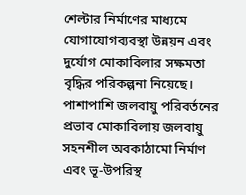শেল্টার নির্মাণের মাধ্যমে যোগাযোগব্যবস্থা উন্নয়ন এবং দুর্যোগ মোকাবিলার সক্ষমতা বৃদ্ধির পরিকল্পনা নিয়েছে। পাশাপাশি জলবায়ু পরিবর্তনের প্রভাব মোকাবিলায় জলবায়ু সহনশীল অবকাঠামো নির্মাণ এবং ভূ-উপরিস্থ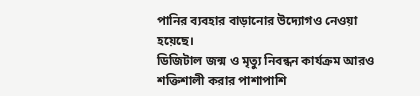পানির ব্যবহার বাড়ানোর উদ্যোগও নেওয়া হয়েছে।
ডিজিটাল জন্ম ও মৃত্যু নিবন্ধন কার্যক্রম আরও শক্তিশালী করার পাশাপাশি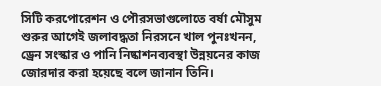সিটি করপোরেশন ও পৌরসভাগুলোতে বর্ষা মৌসুম শুরুর আগেই জলাবদ্ধতা নিরসনে খাল পুনঃখনন, ড্রেন সংস্কার ও পানি নিষ্কাশনব্যবস্থা উন্নয়নের কাজ জোরদার করা হয়েছে বলে জানান তিনি।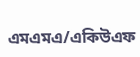এমএমএ/একিউএফ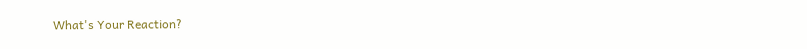What's Your Reaction?